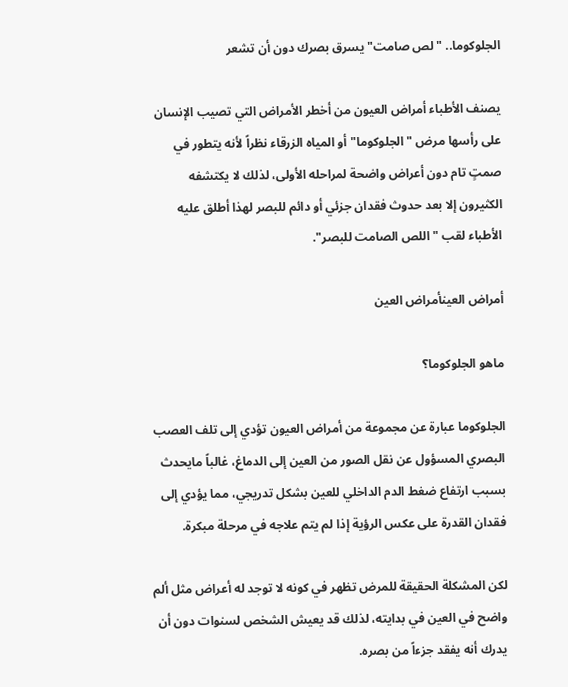الجلوكوما.. "لص صامت" يسرق بصرك دون أن تشعر

يصنف الأطباء أمراض العيون من أخطر الأمراض التي تصيب الإنسان على رأسها مرض "الجلوكوما" أو المياه الزرقاء نظراً لأنه يتطور في صمتٍ تام دون أعراض واضحة لمراحله الأولى، لذلك لا يكتشفه الكثيرون إلا بعد حدوث فقدان جزئي أو دائم للبصر لهذا أطلق عليه الأطباء لقب "اللص الصامت للبصر".

أمراض العينأمراض العين

ماهو الجلوكوما؟

الجلوكوما عبارة عن مجموعة من أمراض العيون تؤدي إلى تلف العصب البصري المسؤول عن نقل الصور من العين إلى الدماغ، غالباً مايحدث بسبب ارتفاع ضغط الدم الداخلي للعين بشكل تدريجي، مما يؤدي إلى فقدان القدرة على عكس الرؤية إذا لم يتم علاجه في مرحلة مبكرة.

لكن المشكلة الحقيقة للمرض تظهر في كونه لا توجد له أعراض مثل ألم واضح في العين في بدايته، لذلك قد يعيش الشخص لسنوات دون أن يدرك أنه يفقد جزءاً من بصره.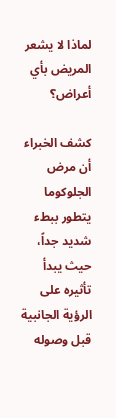لماذا لا يشعر المريض بأي أعراض؟

كشف الخبراء أن مرض الجلوكوما يتطور ببطء شديد جداً، حيث يبدأ تأثيره على الرؤية الجانبية قبل وصوله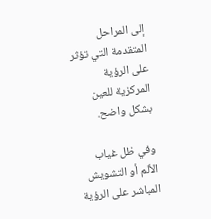إلى المراحل المتقدمة التي تؤثر على الرؤية المركزية للعين بشكل واضح.

وفي ظل غياب الألم أو التشويش المباشر على الرؤية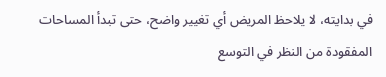في بدايته، لا يلاحظ المريض أي تغيير واضح، حتى تبدأ المساحات المفقودة من النظر في التوسع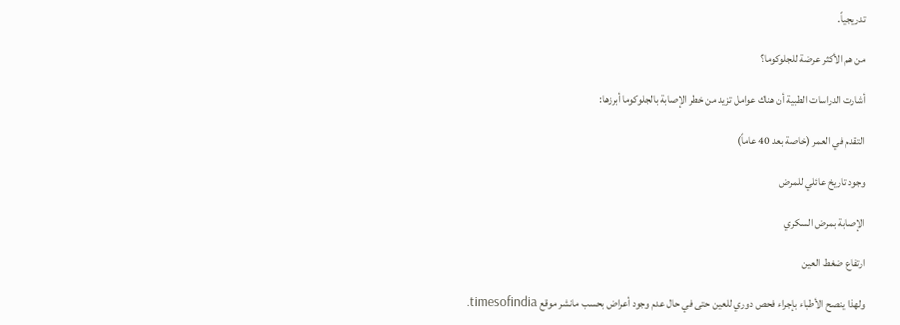تدريجياً.

من هم الأكثر عرضة للجلوكوما؟

أشارت الدراسات الطبية أن هناك عوامل تزيد من خطر الإصابة بالجلوكوما أبرزها:

التقدم في العمر (خاصة بعد 40 عاماً)

وجود تاريخ عائلي للمرض

الإصابة بمرض السكري

ارتفاع ضغط العين

ولهذا ينصح الأطباء بإجراء فحص دوري للعين حتى في حال عدم وجود أعراض بحسب مانشر موقع timesofindia.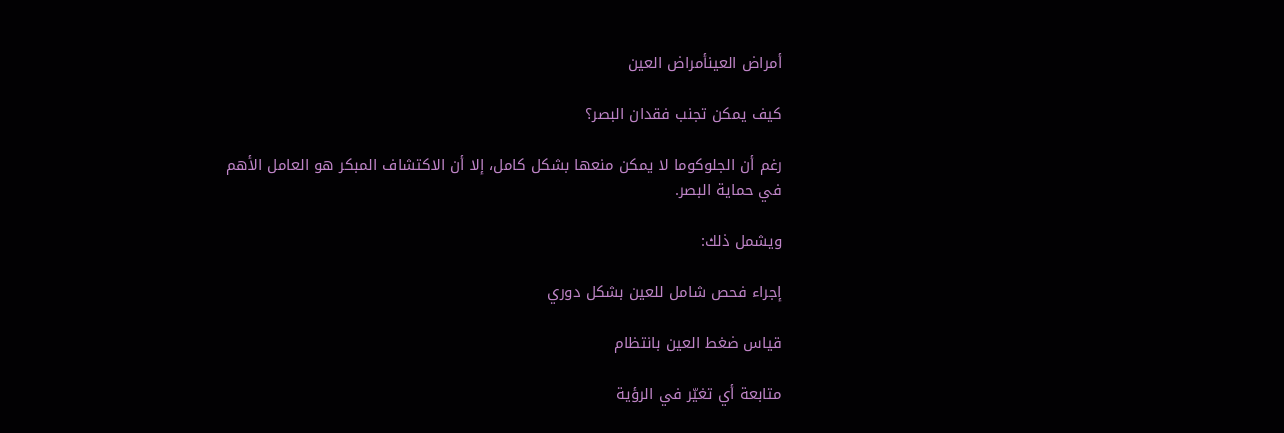أمراض العينأمراض العين

كيف يمكن تجنب فقدان البصر؟

رغم أن الجلوكوما لا يمكن منعها بشكل كامل، إلا أن الاكتشاف المبكر هو العامل الأهم في حماية البصر.

ويشمل ذلك:

إجراء فحص شامل للعين بشكل دوري

قياس ضغط العين بانتظام

متابعة أي تغيّر في الرؤية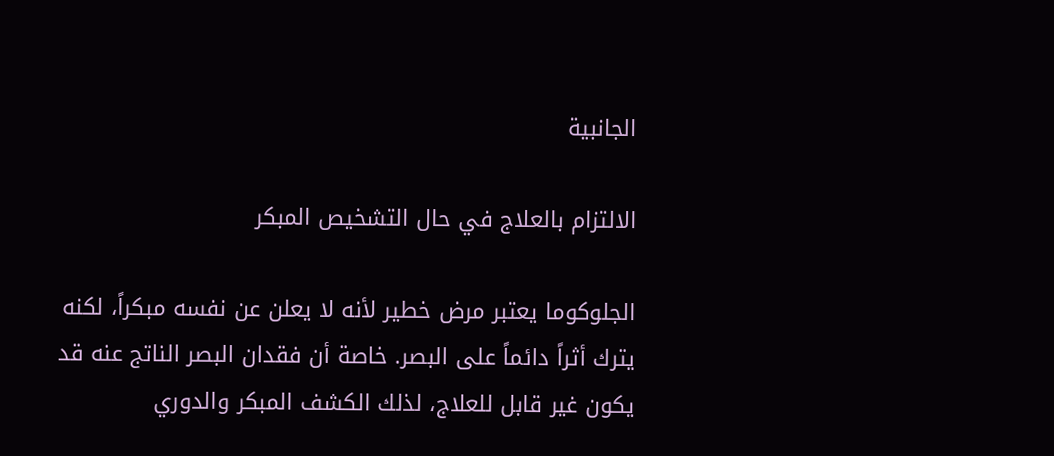الجانبية

الالتزام بالعلاج في حال التشخيص المبكر

الجلوكوما يعتبر مرض خطير لأنه لا يعلن عن نفسه مبكراً، لكنه يترك أثراً دائماً على البصر. خاصة أن فقدان البصر الناتج عنه قد يكون غير قابل للعلاج، لذلك الكشف المبكر والدوري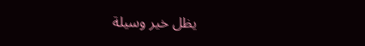يظل خير وسيلة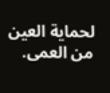لحماية العين من العمى.